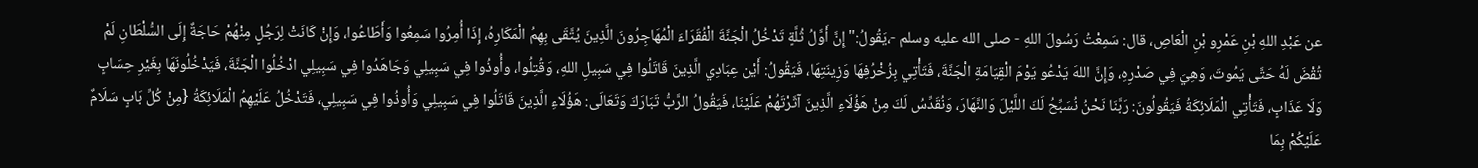عن عَبْدِ اللهِ بْنِ عَمْرِو بْنِ الْعَاصِ، قال: سَمِعْتُ رَسُولَ اللهِ - صلى الله عليه وسلم -،يَقُولُ:"إِنَّ أَوَّلُ ثُلَّةٍ تَدْخُلُ الْجَنَّةَ الْفُقَرَاءَ الْمُهَاجِرُونَ الَّذِينَ يُتَّقَى بِهِمُ الْمَكَارِهُ، إِذَا أُمِرُوا سَمِعُوا وَأَطَاعُوا، وَإِنْ كَانَتْ لِرَجُلٍ مِنْهُمْ حَاجَةٌ إِلَى السُّلْطَانِ لَمْ تُقْضَ لَهُ حَتَّى يَمُوتَ، وَهِيَ فِي صَدْرِهِ، وَإِنَّ اللهَ يَدْعُو يَوْمَ الْقِيَامَةِ الْجَنَّةَ، فَتَأْتِي بِزُخْرُفِهَا وَزِينَتِهَا، فَيَقُولُ: أَيْن عِبَادِي الَّذِينَ قَاتَلُوا فِي سَبِيلِ اللهِ، وَقُتِلُوا، وأُوذُوا فِي سَبِيلِي وَجَاهَدُوا فِي سَبِيلِي ادْخُلُوا الْجَنَّةَ، فَيَدْخُلُونَهَا بِغَيْرِ حِسَابٍ وَلَا عَذَابٍ، فَتَأْتِي الْمَلَائِكَةُ فَيَقُولُونَ: رَبَّنَا نَحْنُ نُسَبِّحُ لَكَ اللَّيْلَ وَالنَّهَارَ، وَنُقَدِّسُ لَكَ مِنْ هَؤُلَاءِ الَّذِينَ آثَرْتَهُمْ عَلَيْنَا، فَيَقُولُ الرَّبُّ تَبَارَكَ وَتَعَالَى: هَؤُلَاءِ الَّذِينَ قَاتَلُوا فِي سَبِيلِي وَأُوذُوا فِي سَبِيلِي، فَتَدْخُلُ عَلَيْهِمُ الْمَلَائِكَةُ {مِنْ كُلِّ بَابٍ سَلَامٌ عَلَيْكُمْ بِمَا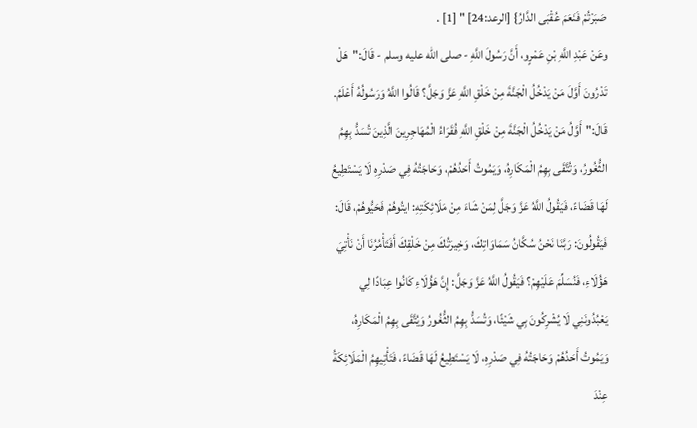صَبَرْتُمْ فَنَعَمَ عُقْبَى الدَّارُ} [الرعد:24] " [1] .
وعَنْ عَبْدِ اللَّهِ بْنِ عَمْرٍو، أَنَّ رَسُولَ اللَّهِ - صلى الله عليه وسلم - قَالَ:"هَلْ تَدْرُونَ أَوَّلَ مَنْ يَدْخُلُ الْجَنَّةَ مِنْ خَلْقِ اللَّهِ عَزَّ وَجَلَّ؟ قَالُوا اللَّهُ وَرَسُولُهُ أَعْلَمُ. قَالَ:"أَوَّلُ مَنْ يَدْخُلُ الْجَنَّةَ مِنْ خَلْقِ اللَّهِ فُقَرَاءُ الْمُهَاجِرِينَ الَّذِينَ تُسَدُّ بِهِمُ الثُّغُورُ، وَتُتَّقَى بِهِمُ الْمَكَارِهُ، وَيَمُوتُ أَحَدُهُمْ، وَحَاجَتُهُ فِي صَدْرِهِ لَا يَسْتَطِيعُ لَهَا قَضَاءً، فَيَقُولُ اللَّهُ عَزَّ وَجَلَّ لِمَنْ شَاءَ مِنْ مَلَائِكَتِهِ: ايتُوهُمْ فَحَيُّوهُمْ، قَالَ: فَيَقُولُونَ: رَبَّنَا نَحْنُ سُكَّانُ سَمَاوَاتِكَ، وَخِيرَتُكَ مِنْ خَلْقِكَ أَفَتَأْمُرُنَا أَنْ نَأْتِيَ هَؤُلَاءِ، فَنُسَلِّمَ عَلَيْهِمْ؟ فَيَقُولُ اللَّهُ عَزَّ وَجَلَّ: إِنَّ هَؤُلَاءِ كَانُوا عِبَادًا لِي يَعْبُدُونَنِي لَا يُشْرِكُونَ بِي شَيْئًا، وَتُسَدُّ بِهِمُ الثُّغُورُ وَيُتَّقَى بِهِمُ الْمَكَارِهُ، وَيَمُوتُ أَحَدُهُمْ وَحَاجَتُهُ فِي صَدْرِهِ، لَا يَسْتَطِيعُ لَهَا قَضَاءً، فَتَأْتِيهِمُ الْمَلَائِكَةُ عِنْدَ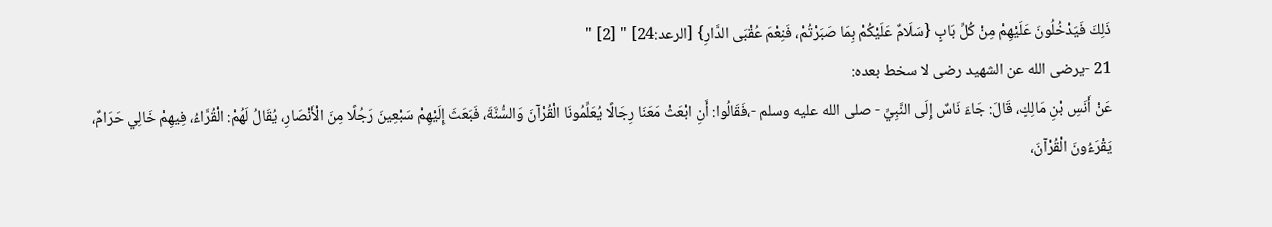ذَلِكَ فَيَدْخُلُونَ عَلَيْهِمْ مِنْ كُلِّ بَابٍ {سَلَامٌ عَلَيْكُمْ بِمَا صَبَرْتُمْ، فَنِعْمَ عُقْبَى الدَّارِ} [الرعد:24] " [2] "
21 -يرضى الله عن الشهيد رضى لا سخط بعده:
عَنْ أَنَسِ بْنِ مَالِكٍ، قَالَ: جَاءَ نَاسٌ إِلَى النَّبِيِّ - صلى الله عليه وسلم -،فَقَالُوا: أَنِ ابْعَثْ مَعَنَا رِجَالًا يُعَلِّمُونَا الْقُرْآنَ وَالسُّنَّةَ، فَبَعَثَ إِلَيْهِمْ سَبْعِينَ رَجُلًا مِنَ الْأَنْصَارِ، يُقَالُ لَهُمْ: الْقُرَّاءُ، فِيهِمْ خَالِي حَرَامٌ، يَقْرَءُونَ الْقُرْآنَ،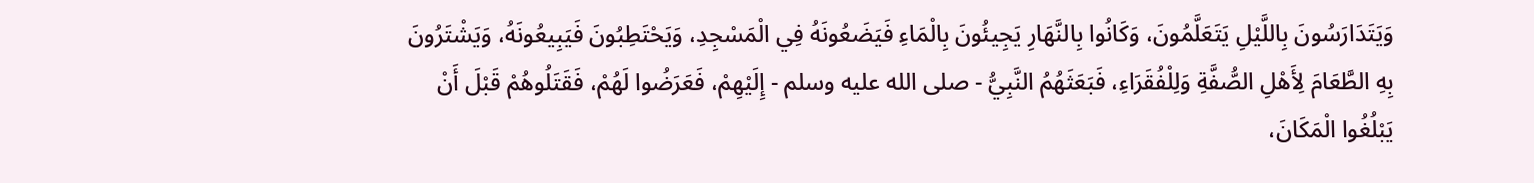وَيَتَدَارَسُونَ بِاللَّيْلِ يَتَعَلَّمُونَ، وَكَانُوا بِالنَّهَارِ يَجِيئُونَ بِالْمَاءِ فَيَضَعُونَهُ فِي الْمَسْجِدِ، وَيَحْتَطِبُونَ فَيَبِيعُونَهُ، وَيَشْتَرُونَ بِهِ الطَّعَامَ لِأَهْلِ الصُّفَّةِ وَلِلْفُقَرَاءِ، فَبَعَثَهُمُ النَّبِيُّ - صلى الله عليه وسلم - إِلَيْهِمْ، فَعَرَضُوا لَهُمْ، فَقَتَلُوهُمْ قَبْلَ أَنْ يَبْلُغُوا الْمَكَانَ،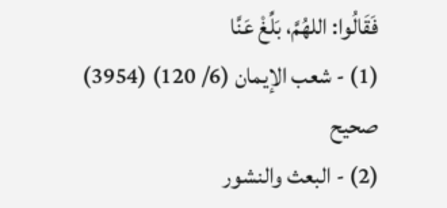فَقَالُوا: اللهُمَّ، بَلِّغْ عَنَّا
(1) - شعب الإيمان (6/ 120) (3954) صحيح
(2) - البعث والنشور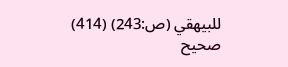للبيهقي (ص:243) (414) صحيح